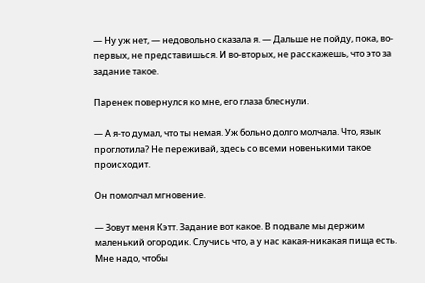— Ну уж нет, — недовольно сказала я. — Дальше не пойду, пока, во-первых, не представишься. И во-вторых, не расскажешь, что это за задание такое.

Паренек повернулся ко мне, его глаза блеснули.

— А я-то думал, что ты немая. Уж больно долго молчала. Что, язык проглотила? Не переживай, здесь со всеми новенькими такое происходит.

Он помолчал мгновение.

— Зовут меня Кэтт. Задание вот какое. В подвале мы держим маленький огородик. Случись что, а у нас какая-никакая пища есть. Мне надо, чтобы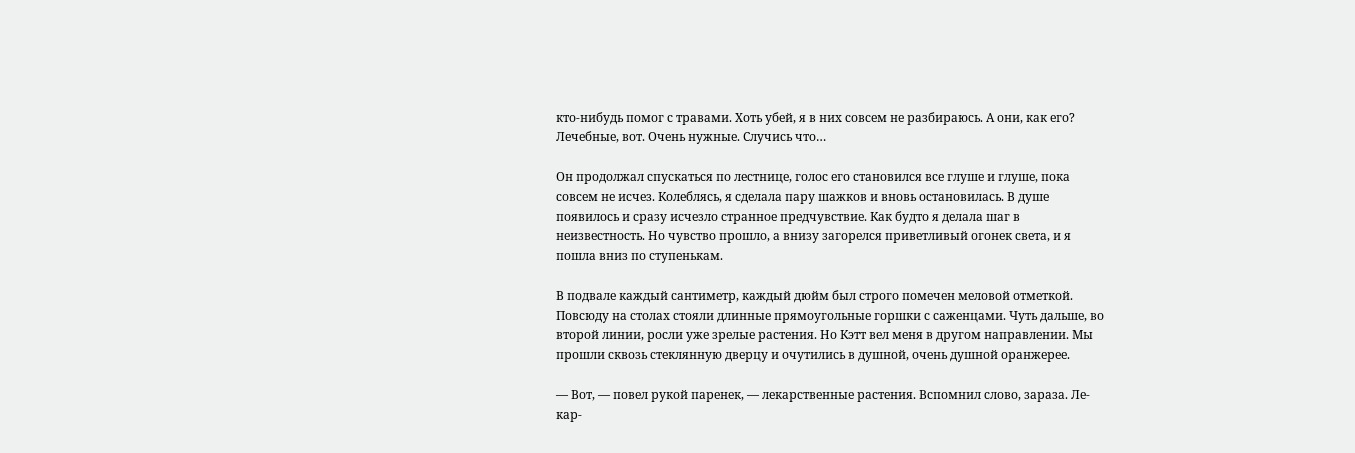кто-нибудь помог с травами. Хоть убей, я в них совсем не разбираюсь. А они, как его? Лечебные, вот. Очень нужные. Случись что…

Он продолжал спускаться по лестнице, голос его становился все глуше и глуше, пока совсем не исчез. Колеблясь, я сделала пару шажков и вновь остановилась. В душе появилось и сразу исчезло странное предчувствие. Как будто я делала шаг в неизвестность. Но чувство прошло, а внизу загорелся приветливый огонек света, и я пошла вниз по ступенькам.

В подвале каждый сантиметр, каждый дюйм был строго помечен меловой отметкой. Повсюду на столах стояли длинные прямоугольные горшки с саженцами. Чуть дальше, во второй линии, росли уже зрелые растения. Но Кэтт вел меня в другом направлении. Мы прошли сквозь стеклянную дверцу и очутились в душной, очень душной оранжерее.

— Вот, — повел рукой паренек, — лекарственные растения. Вспомнил слово, зараза. Ле-кар-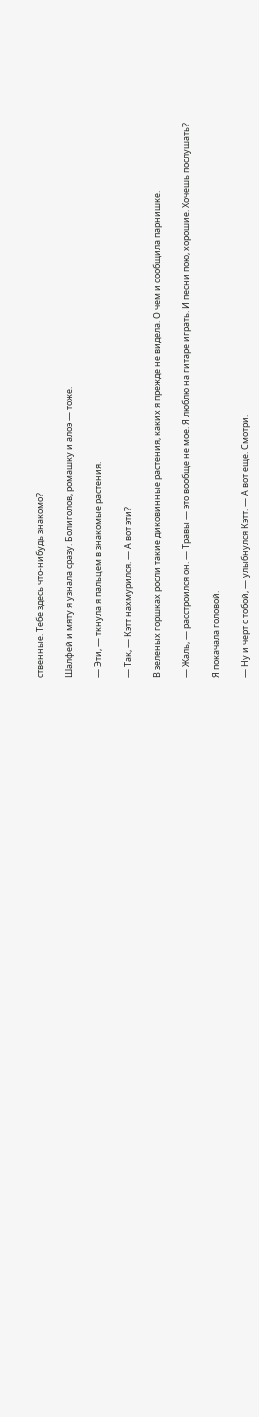ственные. Тебе здесь что-нибудь знакомо?

Шалфей и мяту я узнала сразу. Болиголов, ромашку и алоэ — тоже.

— Эти, — ткнула я пальцем в знакомые растения.

— Так, — Кэтт нахмурился. — А вот эти?

В зеленых горшках росли такие диковинные растения, каких я прежде не видела. О чем и сообщила парнишке.

— Жаль, — расстроился он. — Травы — это вообще не мое. Я люблю на гитаре играть. И песни пою, хорошие. Хочешь послушать?

Я покачала головой.

— Ну и черт с тобой, — улыбнулся Кэтт. — А вот еще. Смотри.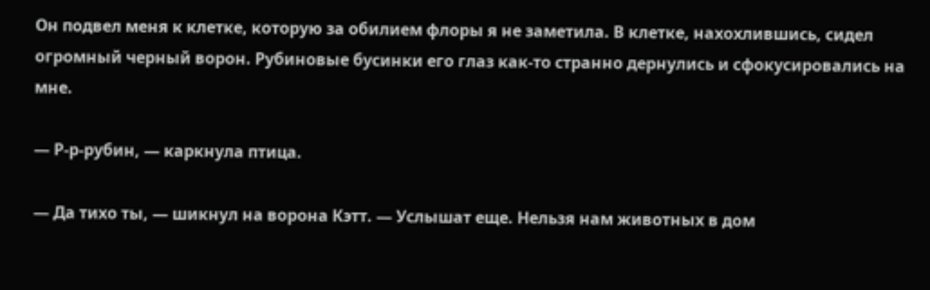Он подвел меня к клетке, которую за обилием флоры я не заметила. В клетке, нахохлившись, сидел огромный черный ворон. Рубиновые бусинки его глаз как-то странно дернулись и сфокусировались на мне.

— Р-р-рубин, — каркнула птица.

— Да тихо ты, — шикнул на ворона Кэтт. — Услышат еще. Нельзя нам животных в дом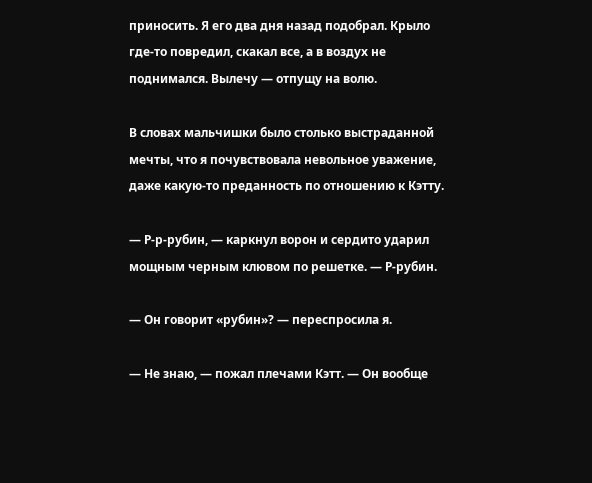приносить. Я его два дня назад подобрал. Крыло где-то повредил, скакал все, а в воздух не поднимался. Вылечу — отпущу на волю.

В словах мальчишки было столько выстраданной мечты, что я почувствовала невольное уважение, даже какую-то преданность по отношению к Кэтту.

— Р-р-рубин, — каркнул ворон и сердито ударил мощным черным клювом по решетке. — Р-рубин.

— Он говорит «рубин»? — переспросила я.

— Не знаю, — пожал плечами Кэтт. — Он вообще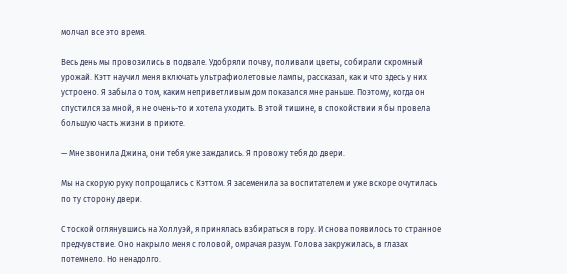молчал все это время.

Весь день мы провозились в подвале. Удобряли почву, поливали цветы, собирали скромный урожай. Кэтт научил меня включать ультрафиолетовые лампы, рассказал, как и что здесь у них устроено. Я забыла о том, каким неприветливым дом показался мне раньше. Поэтому, когда он спустился за мной, я не очень-то и хотела уходить. В этой тишине, в спокойствии я бы провела большую часть жизни в приюте.

— Мне звонила Джина, они тебя уже заждались. Я провожу тебя до двери.

Мы на скорую руку попрощались с Кэттом. Я засеменила за воспитателем и уже вскоре очутилась по ту сторону двери.

С тоской оглянувшись на Холлуэй, я принялась взбираться в гору. И снова появилось то странное предчувствие. Оно накрыло меня с головой, омрачая разум. Голова закружилась, в глазах потемнело. Но ненадолго.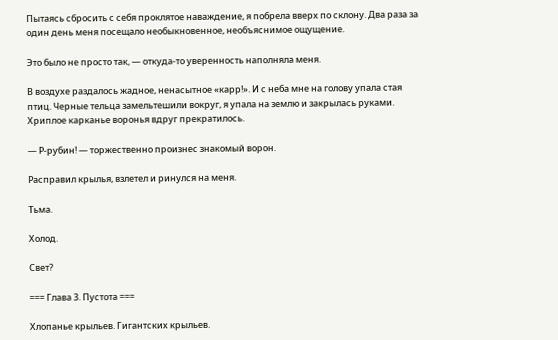Пытаясь сбросить с себя проклятое наваждение, я побрела вверх по склону. Два раза за один день меня посещало необыкновенное, необъяснимое ощущение.

Это было не просто так, — откуда-то уверенность наполняла меня.

В воздухе раздалось жадное, ненасытное «карр!». И с неба мне на голову упала стая птиц. Черные тельца замельтешили вокруг, я упала на землю и закрылась руками. Хриплое карканье воронья вдруг прекратилось.

— Р-рубин! — торжественно произнес знакомый ворон.

Расправил крылья, взлетел и ринулся на меня.

Тьма.

Холод.

Свет?

=== Глава 3. Пустота ===

Хлопанье крыльев. Гигантских крыльев.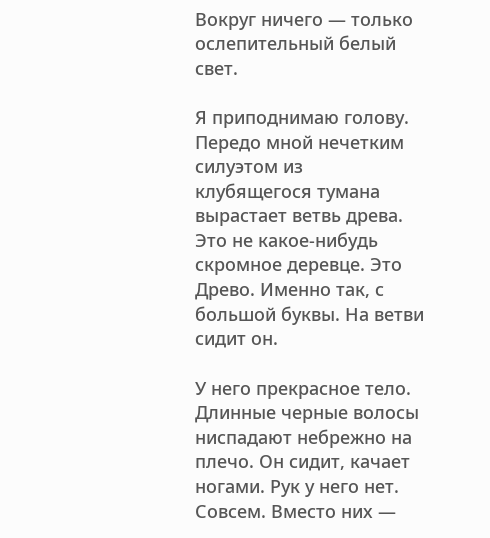Вокруг ничего — только ослепительный белый свет.

Я приподнимаю голову. Передо мной нечетким силуэтом из клубящегося тумана вырастает ветвь древа. Это не какое-нибудь скромное деревце. Это Древо. Именно так, с большой буквы. На ветви сидит он.

У него прекрасное тело. Длинные черные волосы ниспадают небрежно на плечо. Он сидит, качает ногами. Рук у него нет. Совсем. Вместо них —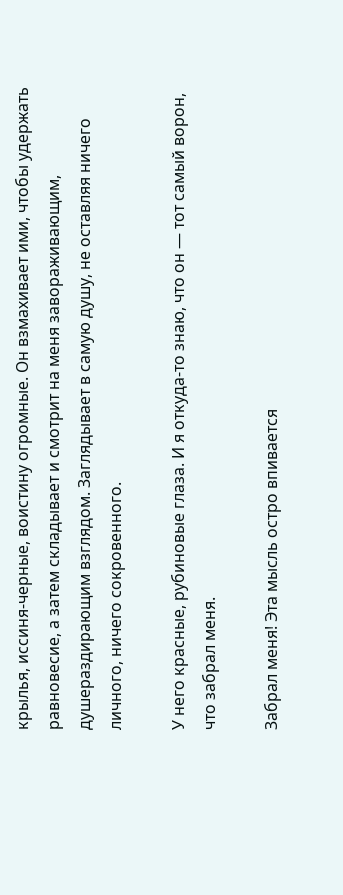крылья, иссиня-черные, воистину огромные. Он взмахивает ими, чтобы удержать равновесие, а затем складывает и смотрит на меня завораживающим, душераздирающим взглядом. Заглядывает в самую душу, не оставляя ничего личного, ничего сокровенного.

У него красные, рубиновые глаза. И я откуда-то знаю, что он — тот самый ворон, что забрал меня.

Забрал меня! Эта мысль остро впивается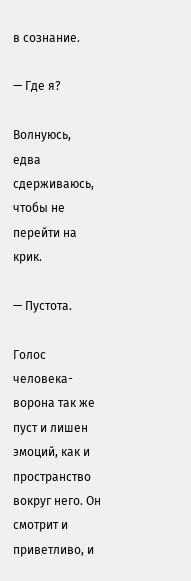в сознание.

— Где я?

Волнуюсь, едва сдерживаюсь, чтобы не перейти на крик.

— Пустота.

Голос человека-ворона так же пуст и лишен эмоций, как и пространство вокруг него. Он смотрит и приветливо, и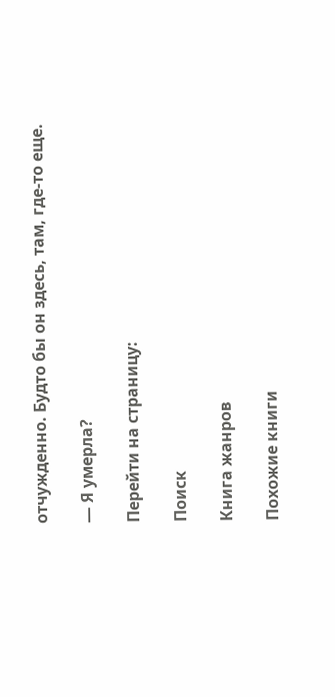отчужденно. Будто бы он здесь, там, где-то еще.

— Я умерла?

Перейти на страницу:

Поиск

Книга жанров

Похожие книги